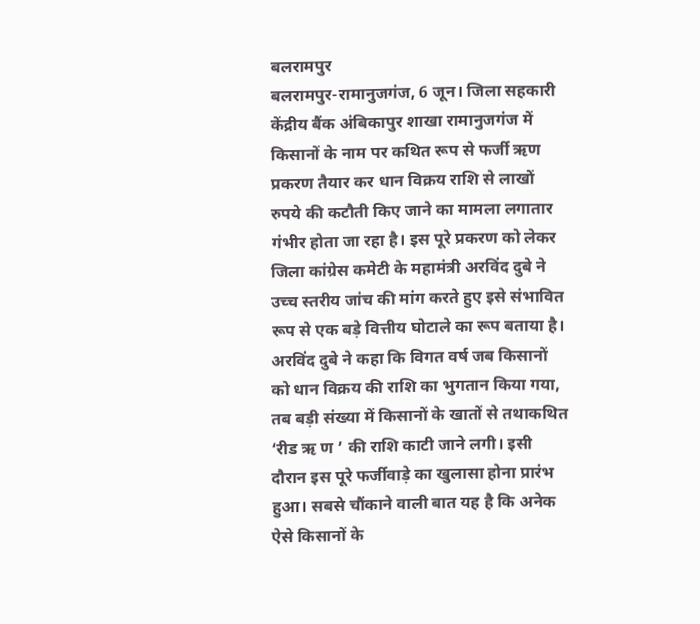बलरामपुर
बलरामपुर-रामानुजगंज, 6 जून। जिला सहकारी केंद्रीय बैंक अंबिकापुर शाखा रामानुजगंज में किसानों के नाम पर कथित रूप से फर्जी ऋण प्रकरण तैयार कर धान विक्रय राशि से लाखों रुपये की कटौती किए जाने का मामला लगातार गंभीर होता जा रहा है। इस पूरे प्रकरण को लेकर जिला कांग्रेस कमेटी के महामंत्री अरविंद दुबे ने उच्च स्तरीय जांच की मांग करते हुए इसे संभावित रूप से एक बड़े वित्तीय घोटाले का रूप बताया है।
अरविंद दुबे ने कहा कि विगत वर्ष जब किसानों को धान विक्रय की राशि का भुगतान किया गया, तब बड़ी संख्या में किसानों के खातों से तथाकथित ‘रीड ऋ ण ’ की राशि काटी जाने लगी। इसी दौरान इस पूरे फर्जीवाड़े का खुलासा होना प्रारंभ हुआ। सबसे चौंकाने वाली बात यह है कि अनेक ऐसे किसानों के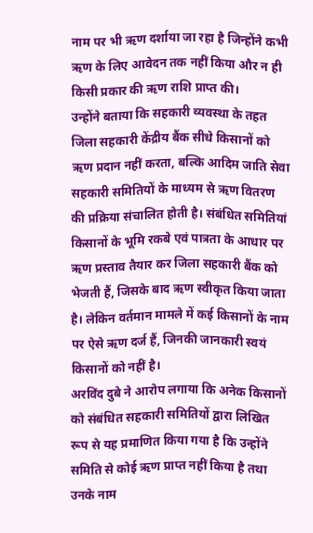नाम पर भी ऋण दर्शाया जा रहा है जिन्होंने कभी ऋण के लिए आवेदन तक नहीं किया और न ही किसी प्रकार की ऋण राशि प्राप्त की।
उन्होंने बताया कि सहकारी व्यवस्था के तहत जिला सहकारी केंद्रीय बैंक सीधे किसानों को ऋण प्रदान नहीं करता, बल्कि आदिम जाति सेवा सहकारी समितियों के माध्यम से ऋण वितरण की प्रक्रिया संचालित होती है। संबंधित समितियां किसानों के भूमि रकबे एवं पात्रता के आधार पर ऋण प्रस्ताव तैयार कर जिला सहकारी बैंक को भेजती हैं, जिसके बाद ऋण स्वीकृत किया जाता है। लेकिन वर्तमान मामले में कई किसानों के नाम पर ऐसे ऋण दर्ज हैं, जिनकी जानकारी स्वयं किसानों को नहीं है।
अरविंद दुबे ने आरोप लगाया कि अनेक किसानों को संबंधित सहकारी समितियों द्वारा लिखित रूप से यह प्रमाणित किया गया है कि उन्होंने समिति से कोई ऋण प्राप्त नहीं किया है तथा उनके नाम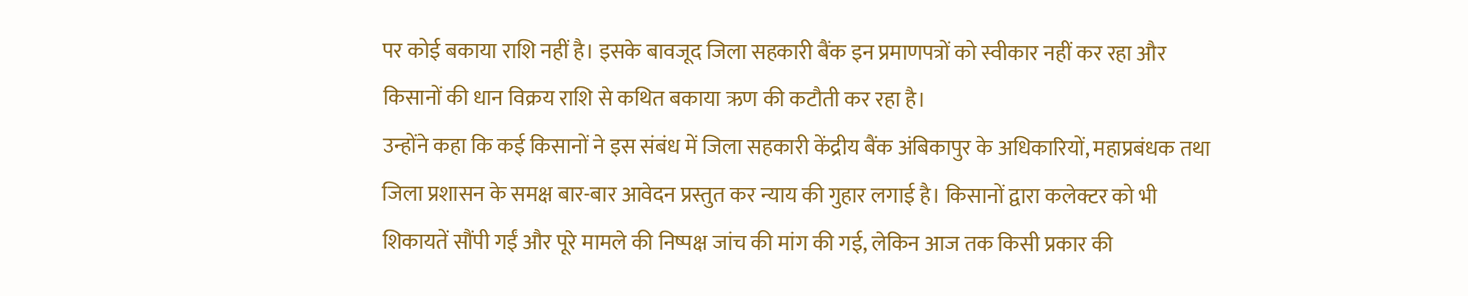पर कोई बकाया राशि नहीं है। इसके बावजूद जिला सहकारी बैंक इन प्रमाणपत्रों को स्वीकार नहीं कर रहा और किसानों की धान विक्रय राशि से कथित बकाया ऋण की कटौती कर रहा है।
उन्होंने कहा कि कई किसानों ने इस संबंध में जिला सहकारी केंद्रीय बैंक अंबिकापुर के अधिकारियों, महाप्रबंधक तथा जिला प्रशासन के समक्ष बार-बार आवेदन प्रस्तुत कर न्याय की गुहार लगाई है। किसानों द्वारा कलेक्टर को भी शिकायतें सौंपी गईं और पूरे मामले की निष्पक्ष जांच की मांग की गई, लेकिन आज तक किसी प्रकार की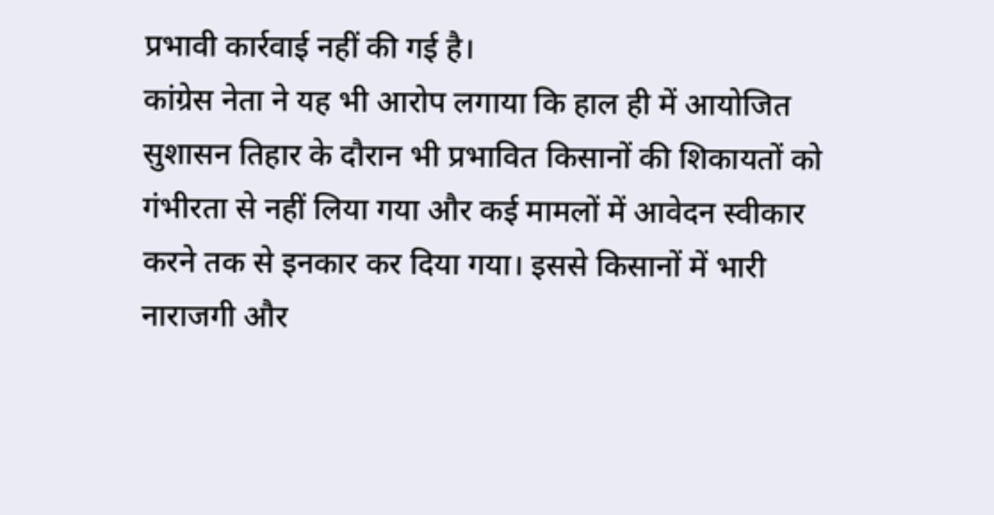प्रभावी कार्रवाई नहीं की गई है।
कांग्रेस नेता ने यह भी आरोप लगाया कि हाल ही में आयोजित सुशासन तिहार के दौरान भी प्रभावित किसानों की शिकायतों को गंभीरता से नहीं लिया गया और कई मामलों में आवेदन स्वीकार करने तक से इनकार कर दिया गया। इससे किसानों में भारी नाराजगी और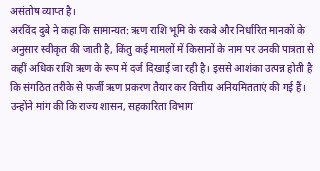असंतोष व्याप्त है।
अरविंद दुबे ने कहा कि सामान्यत: ऋण राशि भूमि के रकबे और निर्धारित मानकों के अनुसार स्वीकृत की जाती है, किंतु कई मामलों में किसानों के नाम पर उनकी पात्रता से कहीं अधिक राशि ऋण के रूप में दर्ज दिखाई जा रही है। इससे आशंका उत्पन्न होती है कि संगठित तरीके से फर्जी ऋण प्रकरण तैयार कर वित्तीय अनियमितताएं की गई हैं।
उन्होंने मांग की कि राज्य शासन, सहकारिता विभाग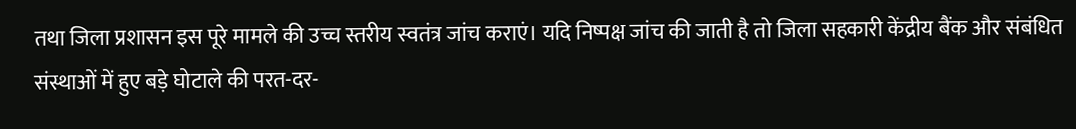तथा जिला प्रशासन इस पूरे मामले की उच्च स्तरीय स्वतंत्र जांच कराएं। यदि निष्पक्ष जांच की जाती है तो जिला सहकारी केंद्रीय बैंक और संबंधित संस्थाओं में हुए बड़े घोटाले की परत-दर-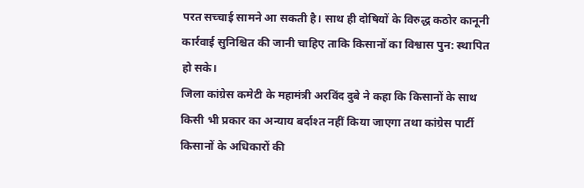परत सच्चाई सामने आ सकती है। साथ ही दोषियों के विरुद्ध कठोर कानूनी कार्रवाई सुनिश्चित की जानी चाहिए ताकि किसानों का विश्वास पुन: स्थापित हो सके।
जिला कांग्रेस कमेटी के महामंत्री अरविंद दुबे ने कहा कि किसानों के साथ किसी भी प्रकार का अन्याय बर्दाश्त नहीं किया जाएगा तथा कांग्रेस पार्टी किसानों के अधिकारों की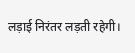लड़ाई निरंतर लड़ती रहेगी।